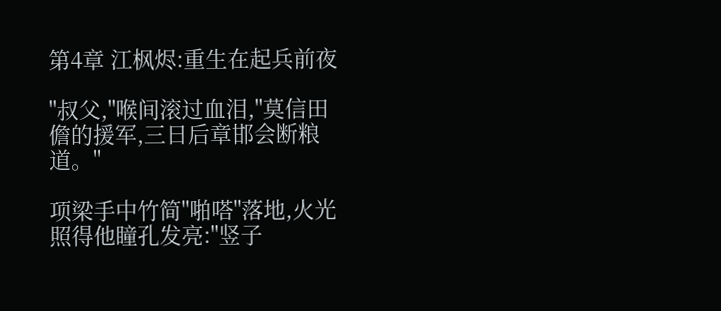第4章 江枫烬:重生在起兵前夜

"叔父,"喉间滚过血泪,"莫信田儋的援军,三日后章邯会断粮道。"

项梁手中竹简"啪嗒"落地,火光照得他瞳孔发亮:"竖子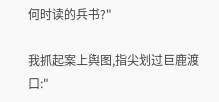何时读的兵书?"

我抓起案上舆图,指尖划过巨鹿渡口:"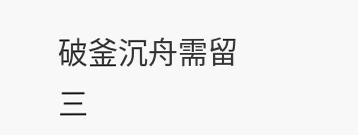破釜沉舟需留三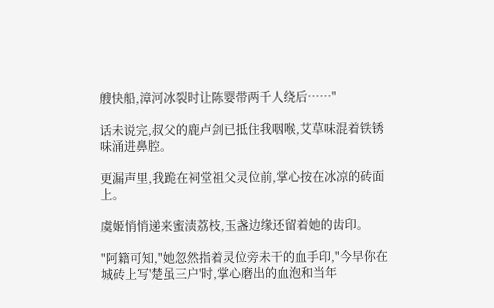艘快船,漳河冰裂时让陈婴带两千人绕后……"

话未说完,叔父的鹿卢剑已抵住我咽喉,艾草味混着铁锈味涌进鼻腔。

更漏声里,我跪在祠堂祖父灵位前,掌心按在冰凉的砖面上。

虞姬悄悄递来蜜渍荔枝,玉盏边缘还留着她的齿印。

"阿籍可知,"她忽然指着灵位旁未干的血手印,"今早你在城砖上写'楚虽三户'时,掌心磨出的血泡和当年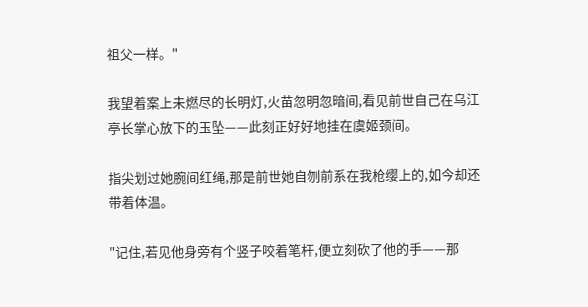祖父一样。"

我望着案上未燃尽的长明灯,火苗忽明忽暗间,看见前世自己在乌江亭长掌心放下的玉坠——此刻正好好地挂在虞姬颈间。

指尖划过她腕间红绳,那是前世她自刎前系在我枪缨上的,如今却还带着体温。

"记住,若见他身旁有个竖子咬着笔杆,便立刻砍了他的手——那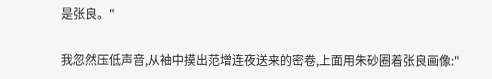是张良。"

我忽然压低声音,从袖中摸出范增连夜送来的密卷,上面用朱砂圈着张良画像:"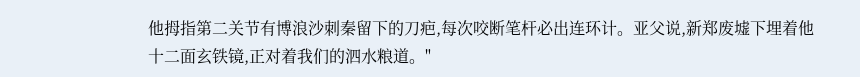他拇指第二关节有博浪沙刺秦留下的刀疤,每次咬断笔杆必出连环计。亚父说,新郑废墟下埋着他十二面玄铁镜,正对着我们的泗水粮道。"